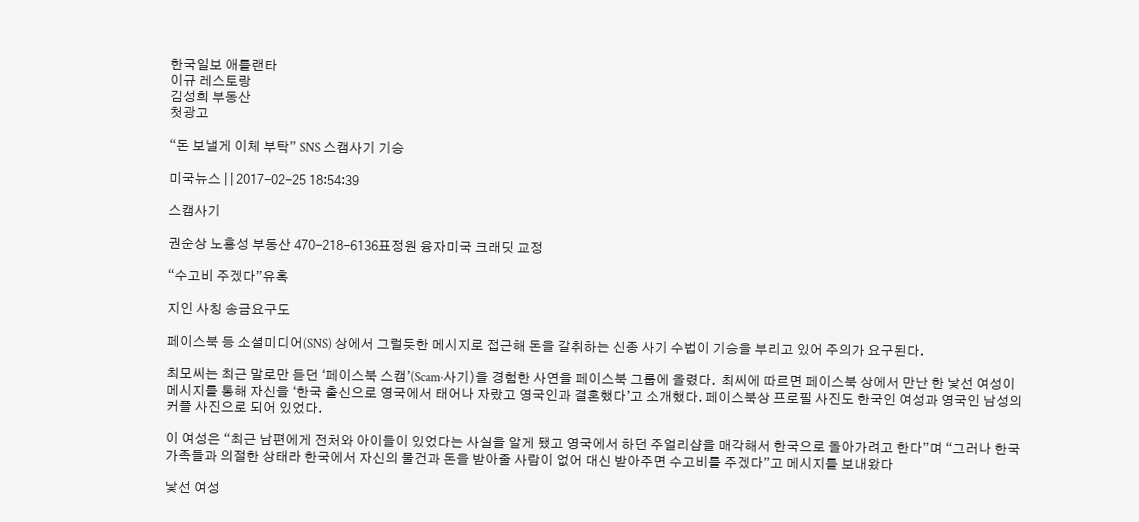한국일보 애틀랜타
이규 레스토랑
김성희 부동산
첫광고

“돈 보낼게 이체 부탁” SNS 스캠사기 기승

미국뉴스 | | 2017-02-25 18:54:39

스캠사기

권순상 노흥성 부동산 470-218-6136표정원 융자미국 크래딧 교정

“수고비 주겠다”유혹

지인 사칭 송금요구도

페이스북 등 소셜미디어(SNS) 상에서 그럴듯한 메시지로 접근해 돈을 갈취하는 신종 사기 수법이 기승을 부리고 있어 주의가 요구된다.

최모씨는 최근 말로만 듣던 ‘페이스북 스캠’(Scam·사기)을 경험한 사연을 페이스북 그룹에 올렸다.  최씨에 따르면 페이스북 상에서 만난 한 낯선 여성이 메시지를 통해 자신을 ‘한국 출신으로 영국에서 태어나 자랐고 영국인과 결혼했다’고 소개했다. 페이스북상 프로필 사진도 한국인 여성과 영국인 남성의 커플 사진으로 되어 있었다.

이 여성은 “최근 남편에게 전처와 아이들이 있었다는 사실을 알게 됐고 영국에서 하던 주얼리샵을 매각해서 한국으로 돌아가려고 한다”며 “그러나 한국 가족들과 의절한 상태라 한국에서 자신의 물건과 돈을 받아줄 사람이 없어 대신 받아주면 수고비를 주겠다”고 메시지를 보내왔다

낯선 여성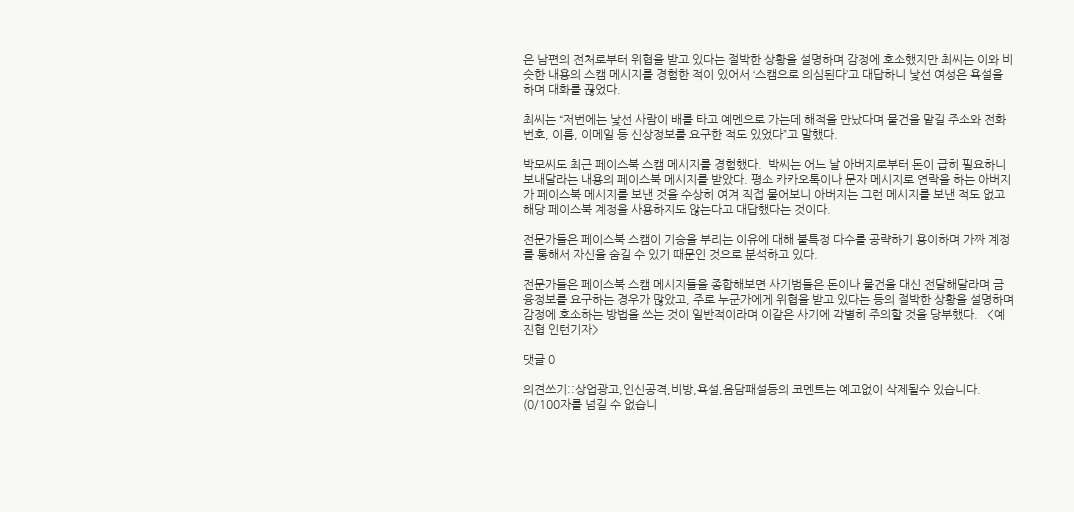은 남편의 전처로부터 위협을 받고 있다는 절박한 상황을 설명하며 감정에 호소했지만 최씨는 이와 비슷한 내용의 스캠 메시지를 경험한 적이 있어서 ‘스캠으로 의심된다’고 대답하니 낯선 여성은 욕설을 하며 대화를 끊었다.

최씨는 “저번에는 낯선 사람이 배를 타고 예멘으로 가는데 해적을 만났다며 물건을 맡길 주소와 전화번호, 이름, 이메일 등 신상정보를 요구한 적도 있었다”고 말했다.

박모씨도 최근 페이스북 스캠 메시지를 경험했다.  박씨는 어느 날 아버지로부터 돈이 급히 필요하니 보내달라는 내용의 페이스북 메시지를 받았다. 평소 카카오톡이나 문자 메시지로 연락을 하는 아버지가 페이스북 메시지를 보낸 것을 수상히 여겨 직접 물어보니 아버지는 그런 메시지를 보낸 적도 없고 해당 페이스북 계정을 사용하지도 않는다고 대답했다는 것이다.

전문가들은 페이스북 스캠이 기승을 부리는 이유에 대해 불특정 다수를 공략하기 용이하며 가짜 계정를 통해서 자신을 숨길 수 있기 때문인 것으로 분석하고 있다.

전문가들은 페이스북 스캠 메시지들을 종합해보면 사기범들은 돈이나 물건을 대신 전달해달라며 금융정보를 요구하는 경우가 많았고, 주로 누군가에게 위협을 받고 있다는 등의 절박한 상황을 설명하며 감정에 호소하는 방법을 쓰는 것이 일반적이라며 이같은 사기에 각별히 주의할 것을 당부했다.   <예진협 인턴기자>

댓글 0

의견쓰기::상업광고,인신공격,비방,욕설,음담패설등의 코멘트는 예고없이 삭제될수 있습니다. (0/100자를 넘길 수 없습니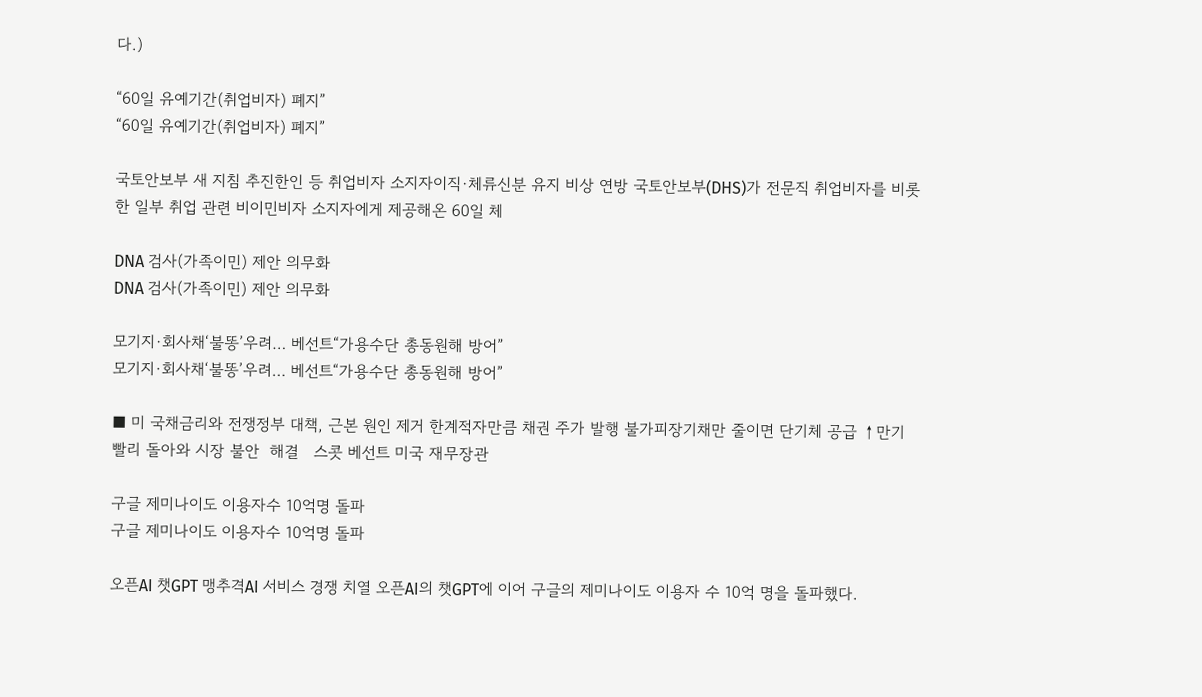다.)

“60일 유예기간(취업비자) 폐지”
“60일 유예기간(취업비자) 폐지”

국토안보부 새 지침 추진한인 등 취업비자 소지자이직·체류신분 유지 비상 연방 국토안보부(DHS)가 전문직 취업비자를 비롯한 일부 취업 관련 비이민비자 소지자에게 제공해온 60일 체

DNA 검사(가족이민) 제안 의무화
DNA 검사(가족이민) 제안 의무화

모기지·회사채‘불똥’우려… 베선트“가용수단 총동원해 방어”
모기지·회사채‘불똥’우려… 베선트“가용수단 총동원해 방어”

■ 미 국채금리와 전쟁정부 대책, 근본 원인 제거 한계적자만큼 채권 주가 발행 불가피장기채만 줄이면 단기체 공급 ↑만기 빨리 돌아와 시장 불안  해결   스콧 베선트 미국 재무장관

구글 제미나이도 이용자수 10억명 돌파
구글 제미나이도 이용자수 10억명 돌파

오픈AI 챗GPT 맹추격AI 서비스 경쟁 치열 오픈AI의 챗GPT에 이어 구글의 제미나이도 이용자 수 10억 명을 돌파했다.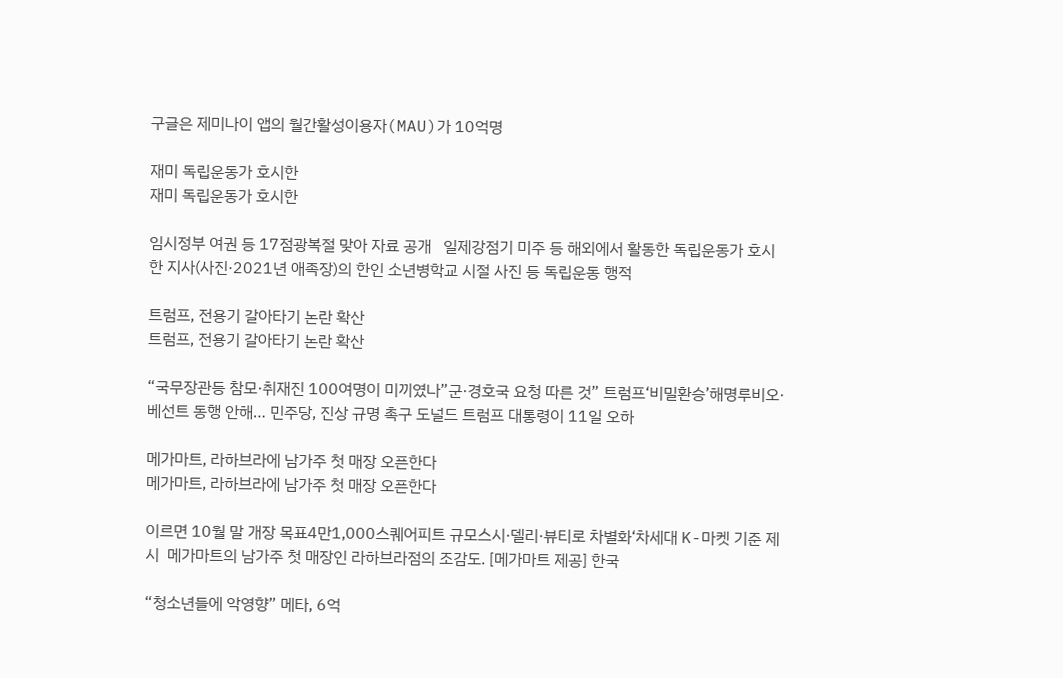구글은 제미나이 앱의 월간활성이용자(MAU)가 10억명

재미 독립운동가 호시한
재미 독립운동가 호시한

임시정부 여권 등 17점광복절 맞아 자료 공개   일제강점기 미주 등 해외에서 활동한 독립운동가 호시한 지사(사진·2021년 애족장)의 한인 소년병학교 시절 사진 등 독립운동 행적

트럼프, 전용기 갈아타기 논란 확산
트럼프, 전용기 갈아타기 논란 확산

“국무장관등 참모·취재진 100여명이 미끼였나”군·경호국 요청 따른 것” 트럼프‘비밀환승’해명루비오·베선트 동행 안해… 민주당, 진상 규명 촉구 도널드 트럼프 대통령이 11일 오하

메가마트, 라하브라에 남가주 첫 매장 오픈한다
메가마트, 라하브라에 남가주 첫 매장 오픈한다

이르면 10월 말 개장 목표4만1,000스퀘어피트 규모스시·델리·뷰티로 차별화‘차세대 K-마켓 기준 제시  메가마트의 남가주 첫 매장인 라하브라점의 조감도. [메가마트 제공] 한국

“청소년들에 악영향” 메타, 6억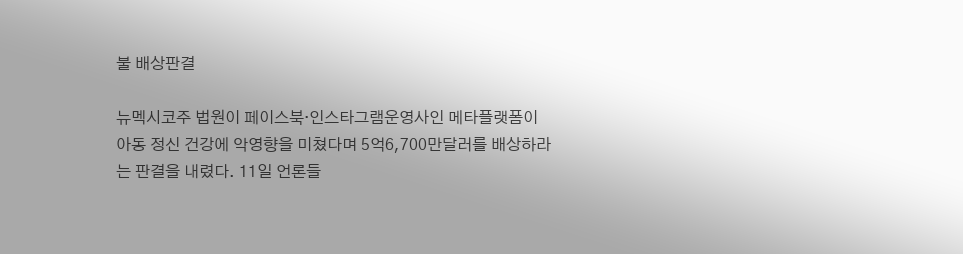불 배상판결

뉴멕시코주 법원이 페이스북·인스타그램운영사인 메타플랫폼이 아동 정신 건강에 악영향을 미쳤다며 5억6,700만달러를 배상하라는 판결을 내렸다. 11일 언론들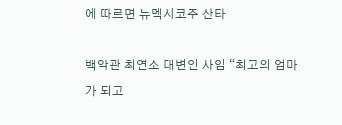에 따르면 뉴멕시코주 산타

백악관 최연소 대변인 사임 “최고의 엄마가 되고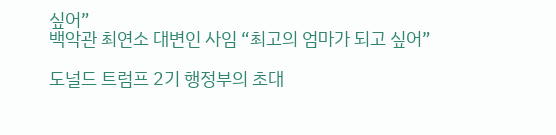싶어”
백악관 최연소 대변인 사임 “최고의 엄마가 되고 싶어”

도널드 트럼프 2기 행정부의 초대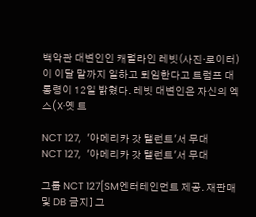백악관 대변인인 캐럴라인 레빗(사진·로이터)이 이달 말까지 일하고 퇴임한다고 트럼프 대통령이 12일 밝혔다. 레빗 대변인은 자신의 엑스(X·옛 트

NCT 127,  '아메리카 갓 탤런트'서 무대
NCT 127,  '아메리카 갓 탤런트'서 무대

그룹 NCT 127[SM엔터테인먼트 제공. 재판매 및 DB 금지] 그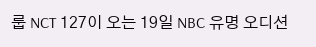룹 NCT 127이 오는 19일 NBC 유명 오디션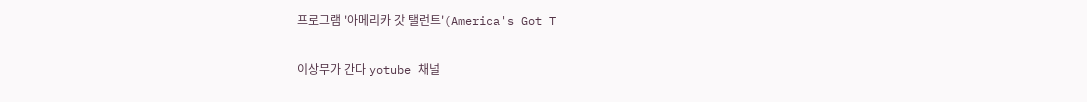프로그램 '아메리카 갓 탤런트'(America's Got T

이상무가 간다 yotube 채널